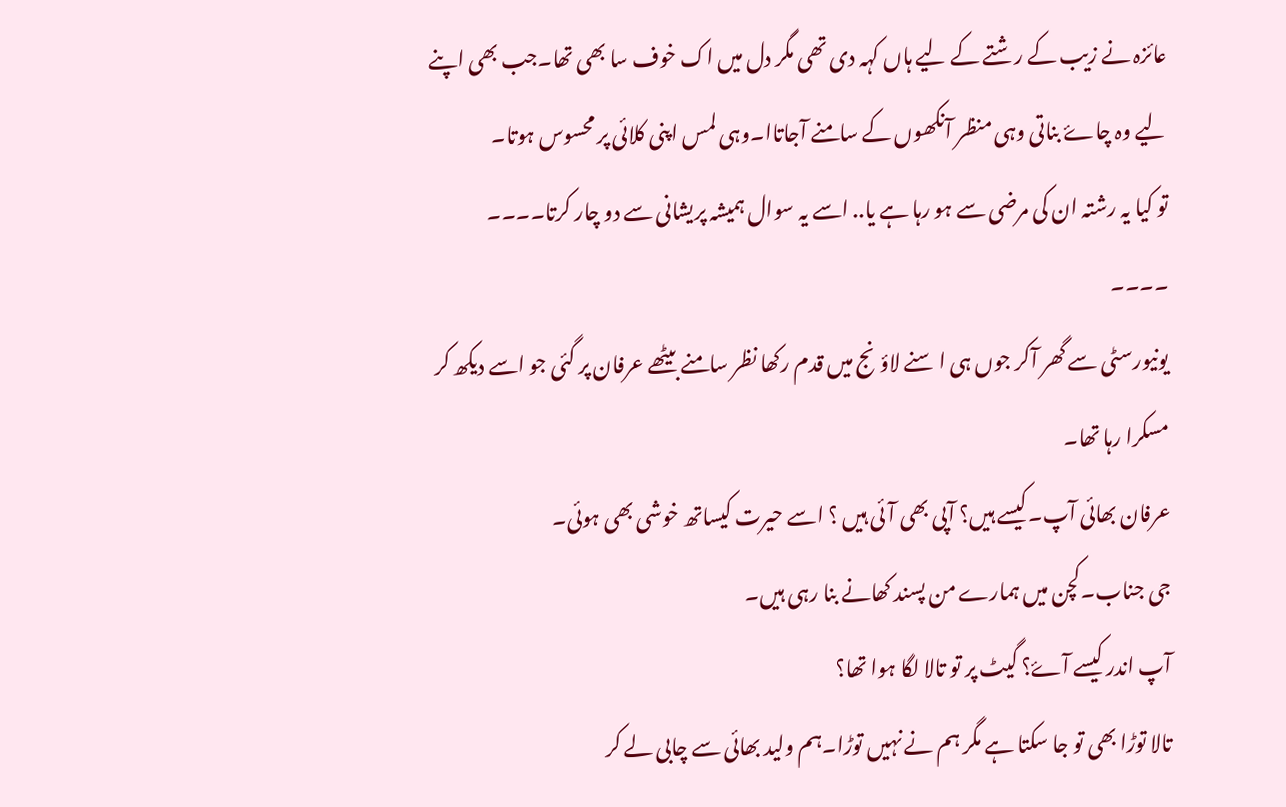عائزہ نے زیب کے رشتے کے لیے ہاں کہہ دی تھی مگر دل میں اک خوف سا بھی تھا۔جب بھی اپنے لیے وہ چاۓ بناتی وہی منظر آنکھوں کے سامنے آجاتاا۔وہی لمس اپنی کلائی پر محسوس ہوتا۔
تو کیا یہ رشتہ ان کی مرضی سے ہو رہا ہے یا.. اسے یہ سوال ہمیشہ پریشانی سے دو چار کرتا۔۔۔۔
۔۔۔۔
یونیورسٹی سے گھر آکر جوں ہی ا سنے لاؤنج میں قدم رکھا نظر سامنے بیٹھے عرفان پر گئی جو اسے دیکھ کر مسکرا رہا تھا۔
عرفان بھائی آپ۔کیسے ہیں؟ آپی بھی آئی ہیں ؟ اسے حیرت کیساتھ خوشی بھی ہوئی۔
جی جناب۔کچن میں ہمارے من پسند کھانے بنا رہی ہیں۔
آپ اندر کیسے آۓ؟ گیٹ پر تو تالا لگا ہوا تھا؟
تالا توڑا بھی تو جا سکتا ہے مگر ہم نے نہیں توڑا۔ہم ولید بھائی سے چابی لے کر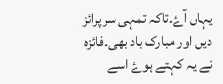یہاں آۓ۔تاکہ تمہی سرپرائز دیں اور مبارک باد بھی۔فائزہ نے یہ کہتے ہوۓ اسے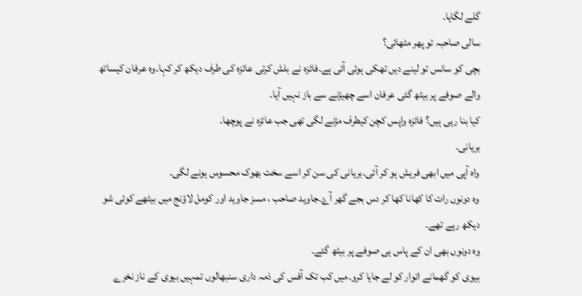گلے لگایا۔
سالی صاحبہ تو پھر مٹھائی؟
بچی کو سانس تو لینے دیں تھکی ہوئی آئی ہے۔فائزہ نے بلش کرتی عائزہ کی طرف دیکھ کر کہا۔وہ عرفان کیساتھ والے صوفے پر بیٹھ گئی عرفان اسے چھیڑنے سے باز نہیں آیا۔
کیا بنا رہی ہیں؟ فائزہ واپس کچن کیطرف مڑنے لگی تھی جب عائزہ نے پوچھا۔
بریانی۔
واہ آپی میں ابھی فریش ہو کر آئی۔بریانی کی سن کر اسے سخت بھوک محسوس ہونے لگی۔
وہ دونوں رات کا کھانا کھا کر دس بجے گھر آۓ۔جاوید صاحب ، مسز جاوید اور کومل لاؤنج میں بیٹھے کوئی شو دیکھ رہے تھے۔
وہ دونوں بھی ان کے پاس ہی صوفے پر بیٹھ گئے۔
بیوی کو گھمانے اتوار کو لے جایا کرو۔میں کب تک آفس کی ذمہ داری سنبھالوں تمہیں بیوی کے ناز نخرے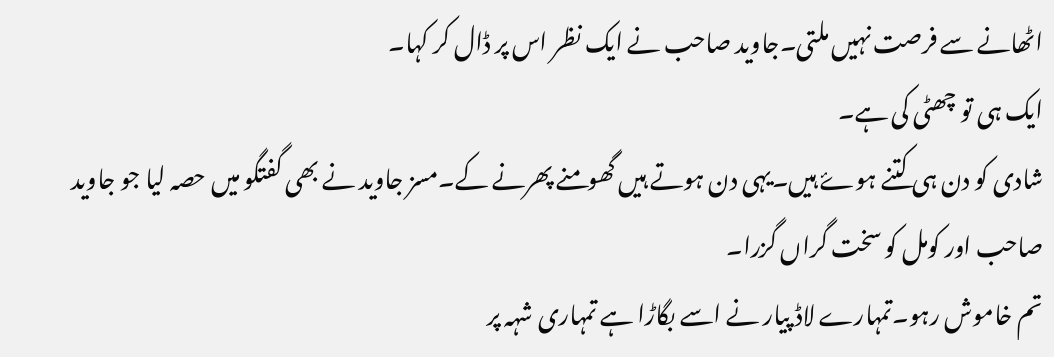اٹھانے سے فرصت نہیں ملتی۔جاوید صاحب نے ایک نظر اس پر ڈال کر کہا۔
ایک ہی تو چھٹی کی ہے۔
شادی کو دن ہی کتنے ہوۓ ہیں۔یہی دن ہوتے ہیں گھومنے پھرنے کے۔مسز جاوید نے بھی گفتگو میں حصہ لیا جو جاوید صاحب اور کومل کو سخت گراں گزرا۔
تم خاموش رہو۔تمہارے لاڈ پیار نے اسے بگاڑا ہے تمہاری شہہ پر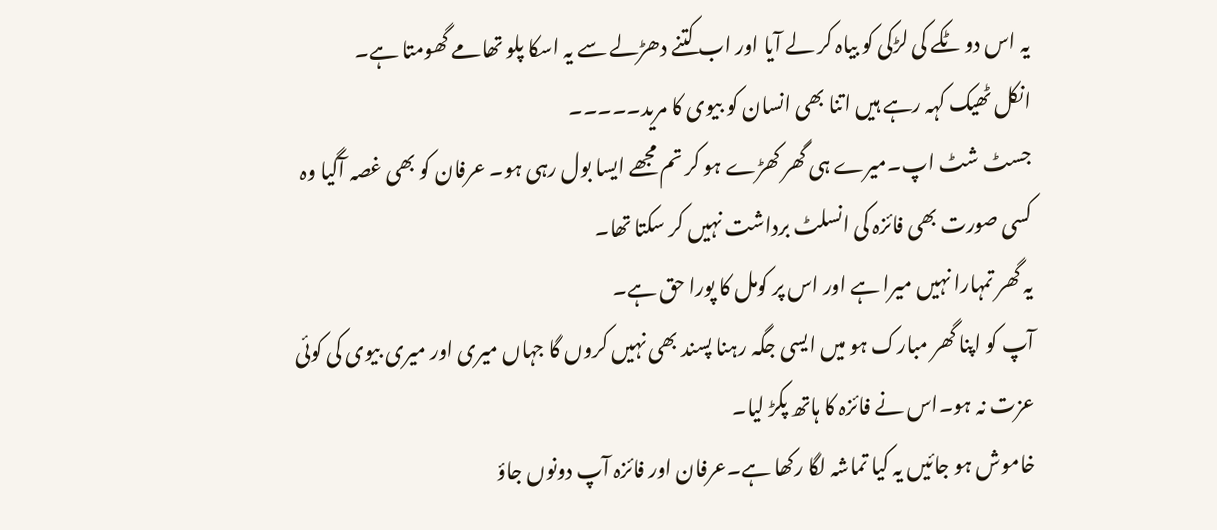یہ اس دو ٹکے کی لڑکی کو بیاہ کر لے آیا اور اب کتنے دھڑلے سے یہ اسکا پلو تھامے گھومتا ہے۔
انکل ٹھیک کہہ رہے ہیں اتنا بھی انسان کو بیوی کا مرید۔۔۔۔۔
جسٹ شٹ اپ۔میرے ہی گھر کھڑے ہو کر تم مجھے ایسا بول رہی ہو۔ عرفان کو بھی غصہ آگیا وہ کسی صورت بھی فائزہ کی انسلٹ برداشت نہیں کر سکتا تھا۔
یہ گھر تمہارا نہیں میرا ہے اور اس پر کومل کا پورا حق ہے۔
آپ کو اپنا گھر مبارک ہو میں ایسی جگہ رہنا پسند بھی نہیں کروں گا جہاں میری اور میری بیوی کی کوئی عزت نہ ہو۔اس نے فائزہ کا ہاتھ پکڑ لیا۔
خاموش ہو جائیں یہ کیا تماشہ لگا رکھا ہے۔عرفان اور فائزہ آپ دونوں جاؤ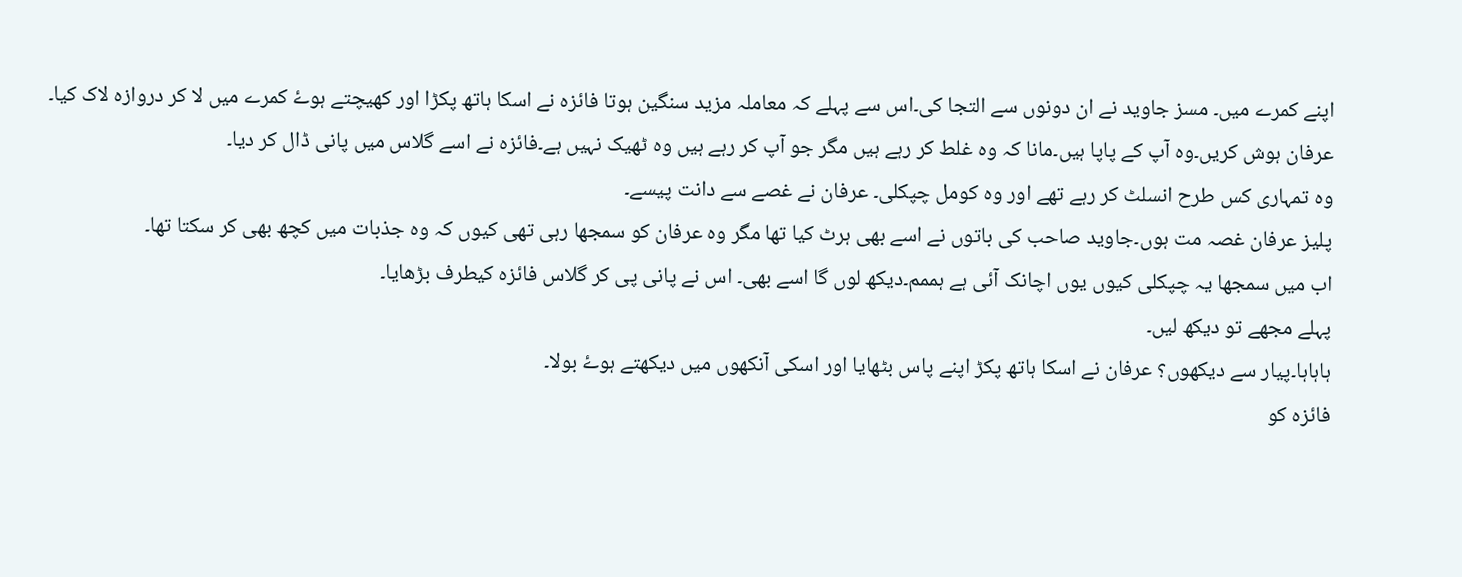اپنے کمرے میں۔ مسز جاوید نے ان دونوں سے التجا کی۔اس سے پہلے کہ معاملہ مزید سنگین ہوتا فائزہ نے اسکا ہاتھ پکڑا اور کھیچتے ہوۓ کمرے میں لا کر دروازہ لاک کیا۔
عرفان ہوش کریں۔وہ آپ کے پاپا ہیں۔مانا کہ وہ غلط کر رہے ہیں مگر جو آپ کر رہے ہیں وہ ٹھیک نہیں ہے۔فائزہ نے اسے گلاس میں پانی ڈال کر دیا۔
وہ تمہاری کس طرح انسلٹ کر رہے تھے اور وہ کومل چپکلی۔ عرفان نے غصے سے دانت پیسے۔
پلیز عرفان غصہ مت ہوں۔جاوید صاحب کی باتوں نے اسے بھی ہرٹ کیا تھا مگر وہ عرفان کو سمجھا رہی تھی کیوں کہ وہ جذبات میں کچھ بھی کر سکتا تھا۔
اب میں سمجھا یہ چپکلی کیوں یوں اچانک آئی ہے ہممم۔دیکھ لوں گا اسے بھی۔ اس نے پانی پی کر گلاس فائزہ کیطرف بڑھایا۔
پہلے مجھے تو دیکھ لیں۔
ہاہاہا۔پیار سے دیکھوں؟ عرفان نے اسکا ہاتھ پکڑ اپنے پاس بٹھایا اور اسکی آنکھوں میں دیکھتے ہوۓ بولا۔
فائزہ کو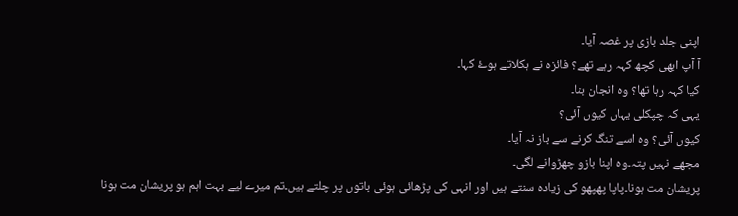اپنی جلد بازی پر غصہ آیا۔
آ آپ ابھی کچھ کہہ رہے تھے؟ فائزہ نے ہکلاتے ہوۓ کہا۔
کیا کہہ رہا تھا؟ وہ انجان بنا۔
یہی کہ چپکلی یہاں کیوں آئی؟
کیوں آئی؟ وہ اسے تنگ کرنے سے باز نہ آیا۔
مجھے نہیں پتہ۔وہ اپنا بازو چھڑوانے لگی۔
پریشان مت ہونا۔پاپا پھپھو کی زیادہ سنتے ہیں اور انہی کی پڑھائی ہوئی باتوں پر چلتے ہیں۔تم میرے لیے بہت اہم ہو پریشان مت ہونا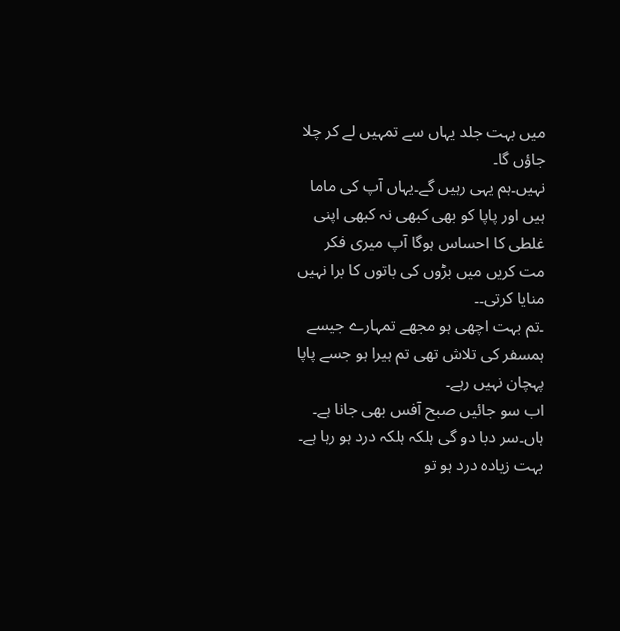میں بہت جلد یہاں سے تمہیں لے کر چلا جاؤں گا۔
نہیں۔ہم یہی رہیں گے۔یہاں آپ کی ماما ہیں اور پاپا کو بھی کبھی نہ کبھی اپنی غلطی کا احساس ہوگا آپ میری فکر مت کریں میں بڑوں کی باتوں کا برا نہیں منایا کرتی۔۔
۔تم بہت اچھی ہو مجھے تمہارے جیسے ہمسفر کی تلاش تھی تم ہیرا ہو جسے پاپا پہچان نہیں رہے۔
اب سو جائیں صبح آفس بھی جانا ہے۔
ہاں۔سر دبا دو گی ہلکہ ہلکہ درد ہو رہا ہے۔
بہت زیادہ درد ہو تو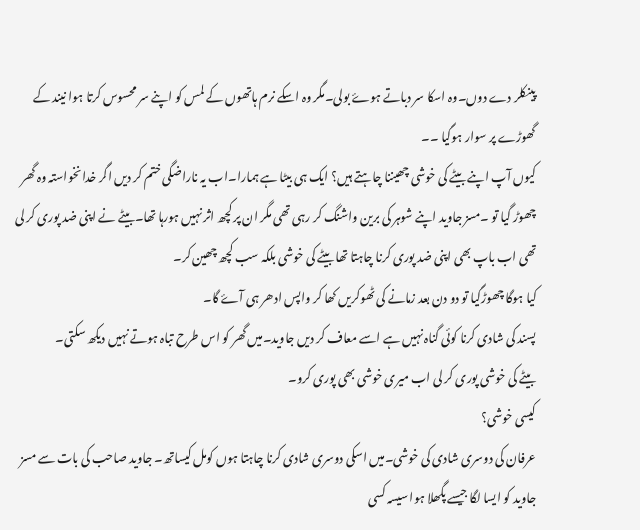پینکلر دے دوں۔وہ اسکا سر دباتے ہوۓ بولی۔مگر وہ اسکے نرم ہاتھوں کے لمس کو اپنے سر محسوس کرتا ہوا نیند کے گھوڑے پر سوار ہوگیا ۔۔
کیوں آپ اپنے بیٹے کی خوشی چھیننا چاہتے ہیں؟ ایک ہی بیٹا ہے ہمارا۔اب یہ ناراضگی ختم کر دیں اگر خدا نخواستہ وہ گھر چھوڑ گیا تو ۔مسز جاوید اپنے شوہر کی برین واشنگ کر رہی تھی مگر ان پر کچھ اثر نہیں ہورہا تھا۔بیٹے نے اپنی ضد پوری کر لی تھی اب باپ بھی اپنی ضد پوری کرنا چاہتا تھا بیٹے کی خوشی بلکہ سب کچھ چھین کر۔
کیا ہوگا چھوڑگیا تو دو دن بعد زمانے کی ٹھوکریں کھا کر واپس ادھر ہی آۓ گا۔
پسند کی شادی کرنا کوئی گناہ نہیں ہے اسے معاف کر دیں جاوید۔میں گھر کو اس طرح تباہ ہوتے نہیں دیکھ سکتی۔
بیٹے کی خوشی پوری کر لی اب میری خوشی بھی پوری کرو۔
کیسی خوشی؟
عرفان کی دوسری شادی کی خوشی۔میں اسکی دوسری شادی کرنا چاہتا ہوں کومل کیساتھ۔ جاوید صاحب کی بات سے مسز جاوید کو ایسا لگا جیسے پگھلا ہوا سیسہ کسی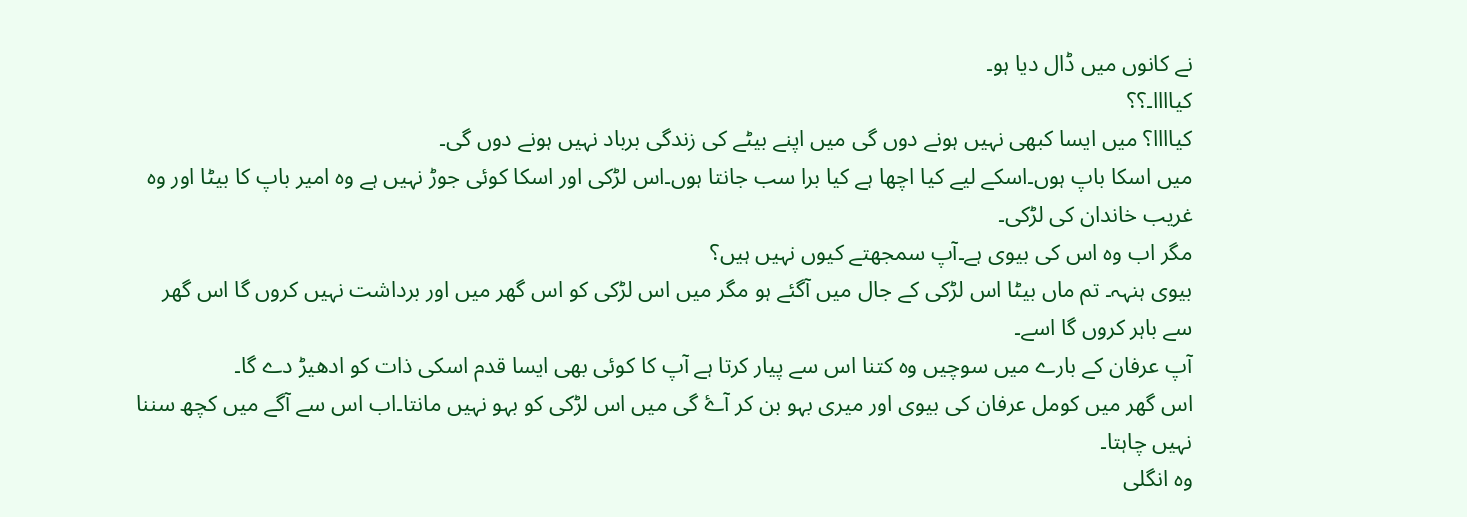نے کانوں میں ڈال دیا ہو۔
کیاااا۔؟؟
کیاااا؟ میں ایسا کبھی نہیں ہونے دوں گی میں اپنے بیٹے کی زندگی برباد نہیں ہونے دوں گی۔
میں اسکا باپ ہوں۔اسکے لیے کیا اچھا ہے کیا برا سب جانتا ہوں۔اس لڑکی اور اسکا کوئی جوڑ نہیں ہے وہ امیر باپ کا بیٹا اور وہ غریب خاندان کی لڑکی۔
مگر اب وہ اس کی بیوی ہے۔آپ سمجھتے کیوں نہیں ہیں؟
بیوی ہنہہ۔ تم ماں بیٹا اس لڑکی کے جال میں آگئے ہو مگر میں اس لڑکی کو اس گھر میں اور برداشت نہیں کروں گا اس گھر سے باہر کروں گا اسے۔
آپ عرفان کے بارے میں سوچیں وہ کتنا اس سے پیار کرتا ہے آپ کا کوئی بھی ایسا قدم اسکی ذات کو ادھیڑ دے گا۔
اس گھر میں کومل عرفان کی بیوی اور میری بہو بن کر آۓ گی میں اس لڑکی کو بہو نہیں مانتا۔اب اس سے آگے میں کچھ سننا نہیں چاہتا۔
وہ انگلی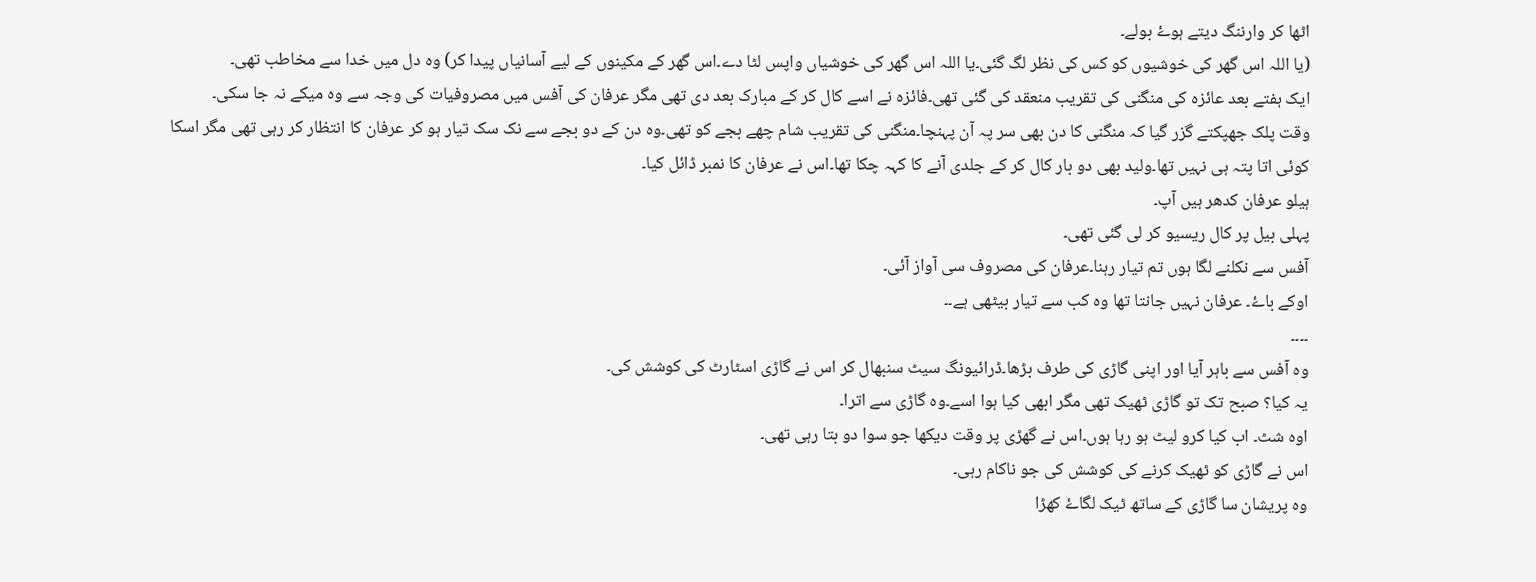اٹھا کر وارننگ دیتے ہوۓ بولے۔
(یا اللہ اس گھر کی خوشیوں کو کس کی نظر لگ گئی۔یا اللہ اس گھر کی خوشیاں واپس لٹا دے۔اس گھر کے مکینوں کے لیے آسانیاں پیدا کر) وہ دل میں خدا سے مخاطب تھی۔
ایک ہفتے بعد عائزہ کی منگنی کی تقریب منعقد کی گئی تھی۔فائزہ نے اسے کال کر کے مبارک بعد دی تھی مگر عرفان کی آفس میں مصروفیات کی وجہ سے وہ میکے نہ جا سکی۔
وقت پلک جھپکتے گزر گیا کہ منگنی کا دن بھی سر پہ آن پہنچا۔منگنی کی تقریب شام چھے بجے کو تھی۔وہ دن کے دو بجے سے نک سک تیار ہو کر عرفان کا انتظار کر رہی تھی مگر اسکا کوئی اتا پتہ ہی نہیں تھا۔ولید بھی دو بار کال کر کے جلدی آنے کا کہہ چکا تھا۔اس نے عرفان کا نمبر ڈائل کیا۔
ہیلو عرفان کدھر ہیں آپ۔
پہلی بیل پر کال ریسیو کر لی گئی تھی۔
آفس سے نکلنے لگا ہوں تم تیار رہنا۔عرفان کی مصروف سی آواز آئی۔
اوکے باۓ۔ عرفان نہیں جانتا تھا وہ کب سے تیار بیٹھی ہے۔۔
۔۔۔۔
وہ آفس سے باہر آیا اور اپنی گاڑی کی طرف بڑھا۔ڈرائیونگ سیٹ سنبھال کر اس نے گاڑی اسٹارٹ کی کوشش کی۔
یہ کیا؟ صبح تک تو گاڑی ٹھیک تھی مگر ابھی کیا ہوا اسے۔وہ گاڑی سے اترا۔
اوہ شٹ۔ اب کیا کرو لیٹ ہو رہا ہوں۔اس نے گھڑی پر وقت دیکھا جو سوا دو بتا رہی تھی۔
اس نے گاڑی کو ٹھیک کرنے کی کوشش کی جو ناکام رہی۔
وہ پریشان سا گاڑی کے ساتھ ٹیک لگاۓ کھڑا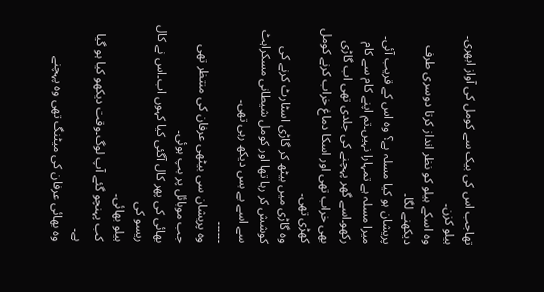تھاجب اس کی بیک سے کومل کی آواز ابھری۔
ہیلو کزن۔
وہ اسکے ہیلو کو نظر انداز کرتا دوسری طرف دیکھنے لگا۔
پریشان ہو کیا مسلہ ہے؟ وہ اس کے قریب آئی۔
میرا مسلہ ہے تمہارا نہیں۔تم اپنے کام سے کام رکھو۔اسے گھر پہچنے کی جلدی تھی اب گاڑی بھی خراب تھی اور اسکا دماغ خراب کرنے کومل کھڑی تھی۔
وہ گاڑی میں بیٹھ کر گاڑی اسٹارٹ کرنے کی کوشش کر رہا تھا اور کومل شیطانی مسکراہٹ سے اسے بے بس دیکھ رہی تھی۔
۔۔۔۔۔۔
وہ پریشان سی بیٹھی عرفان کی منتظر تھی جب موبائل پر بپ ہوئی۔
بھائی کی پھر کال آگئی کیا کہوں اب۔اس نے کال ریسو کی
ہیلو بھائی۔
کب پہنچو گئے آپ لوگ۔وقت دیکھو کیا ہو گیا ہے۔
وہ بھائی عرفان کی میٹنگ تھی وہ پہچنے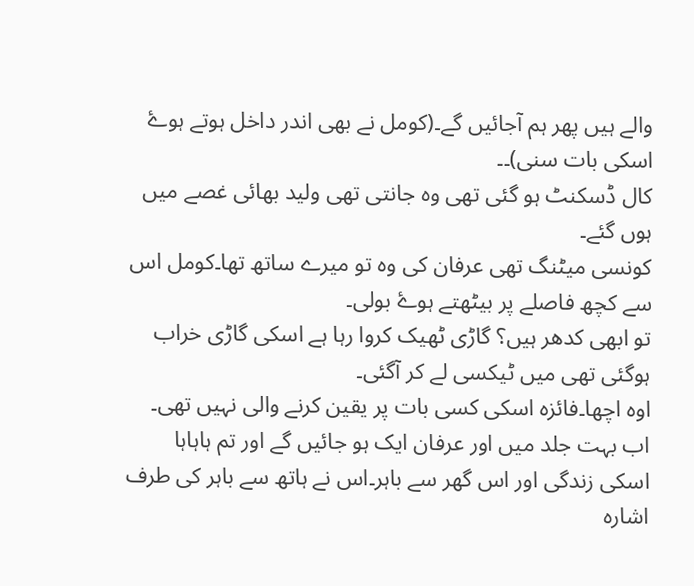والے ہیں پھر ہم آجائیں گے۔(کومل نے بھی اندر داخل ہوتے ہوۓ اسکی بات سنی)۔۔
کال ڈسکنٹ ہو گئی تھی وہ جانتی تھی ولید بھائی غصے میں ہوں گئے۔
کونسی میٹنگ تھی عرفان کی وہ تو میرے ساتھ تھا۔کومل اس سے کچھ فاصلے پر بیٹھتے ہوۓ بولی۔
تو ابھی کدھر ہیں؟ گاڑی ٹھیک کروا رہا ہے اسکی گاڑی خراب ہوگئی تھی میں ٹیکسی لے کر آگئی۔
اوہ اچھا۔فائزہ اسکی کسی بات پر یقین کرنے والی نہیں تھی۔
اب بہت جلد میں اور عرفان ایک ہو جائیں گے اور تم ہاہاہا اسکی زندگی اور اس گھر سے باہر۔اس نے ہاتھ سے باہر کی طرف اشارہ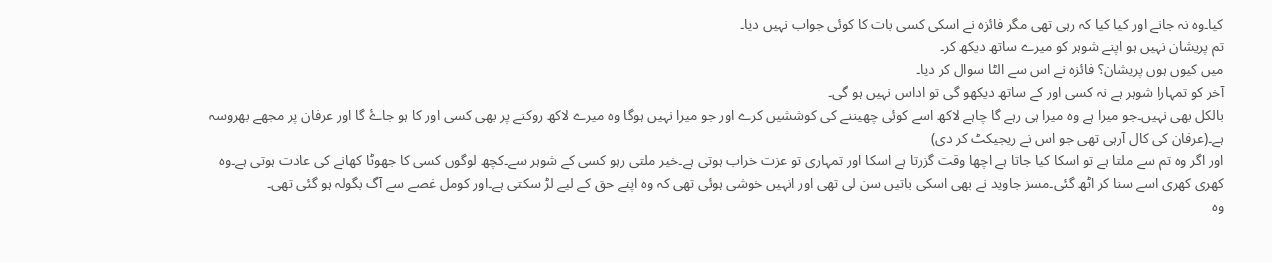کیا۔وہ نہ جانے اور کیا کیا کہ رہی تھی مگر فائزہ نے اسکی کسی بات کا کوئی جواب نہیں دیا۔
تم پریشان نہیں ہو اپنے شوہر کو میرے ساتھ دیکھ کر۔
میں کیوں ہوں پریشان؟ فائزہ نے اس سے الٹا سوال کر دیا۔
آخر کو تمہارا شوہر ہے نہ کسی اور کے ساتھ دیکھو گی تو اداس نہیں ہو گی۔
بالکل بھی نہیں۔جو میرا ہے وہ میرا ہی رہے گا چاہے لاکھ اسے کوئی چھیننے کی کوششیں کرے اور جو میرا نہیں ہوگا وہ میرے لاکھ روکنے پر بھی کسی اور کا ہو جاۓ گا اور عرفان پر مجھے بھروسہ ہے۔(عرفان کی کال آرہی تھی جو اس نے ریجیکٹ کر دی)
اور اگر وہ تم سے ملتا ہے تو اسکا کیا جاتا ہے اچھا وقت گزرتا ہے اسکا اور تمہاری تو عزت خراب ہوتی ہے۔خیر ملتی رہو کسی کے شوہر سے۔کچھ لوگوں کسی کا جھوٹا کھانے کی عادت ہوتی ہے۔وہ کھری کھری اسے سنا کر اٹھ گئی۔مسز جاوید نے بھی اسکی باتیں سن لی تھی اور انہیں خوشی ہوئی تھی کہ وہ اپنے حق کے لیے لڑ سکتی ہے۔اور کومل غصے سے آگ بگولہ ہو گئی تھی۔
وہ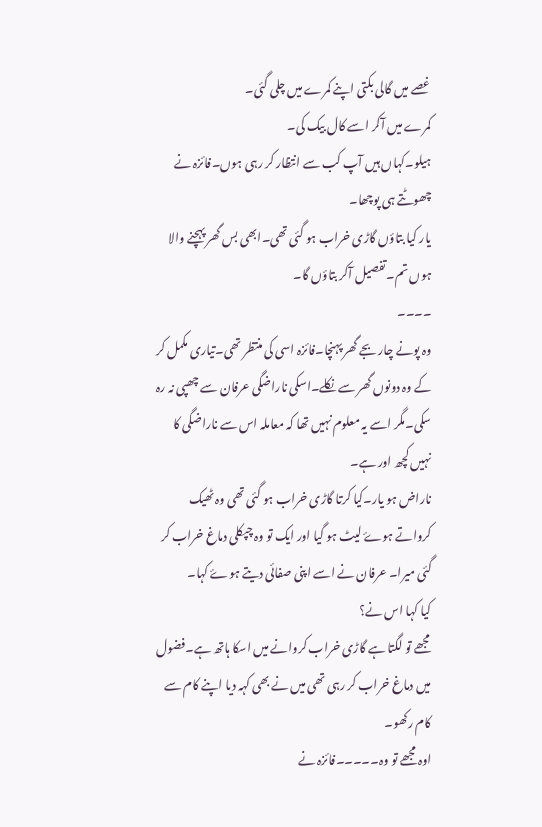غصے میں گالی بکتی اپنے کمرے میں چلی گئی۔
کمرے میں آکر اسے کال بیک کی۔
ہیلو۔کہاں ہیں آپ کب سے انتظار کر رہی ہوں۔فائزہ نے چھوٹتے ہی پوچھا۔
یار کیا بتاؤں گاڑی خراب ہو گئی تھی۔ابھی بس گھر پہچنے والا ہوں تم۔تفصیل آکر بتاؤں گا۔
۔۔۔۔
وہ پونے چار بجے گھر پہنچا۔فائزہ اسی کی منتظر تھی۔تیاری مکمل کر کے وہ دونوں گھر سے نکلے۔اسکی ناراضگی عرفان سے چھپی نہ رہ سکی۔مگر اسے یہ معلوم نہیں تھا کہ معاملہ اس سے ناراضگی کا نہیں کچھ اور ہے۔
ناراض ہو یار۔کیا کرتا گاڑی خراب ہو گئی تھی وہ ٹھیک کرواتے ہوۓ لیٹ ہو گیا اور ایک تو وہ چپکلی دماغ خراب کر گئی میرا۔ عرفان نے اسے اپنی صفائی دیتے ہوۓ کہا۔
کیا کہا اس نے؟
مجھے تو لگتا ہے گاڑی خراب کروانے میں اسکا ہاتھ ہے۔فضول میں دماغ خراب کر رہی تھی میں نے بھی کہہ دیا اپنے کام سے کام رکھو۔
اوہ مجھے تو وہ۔۔۔۔۔فائزہ نے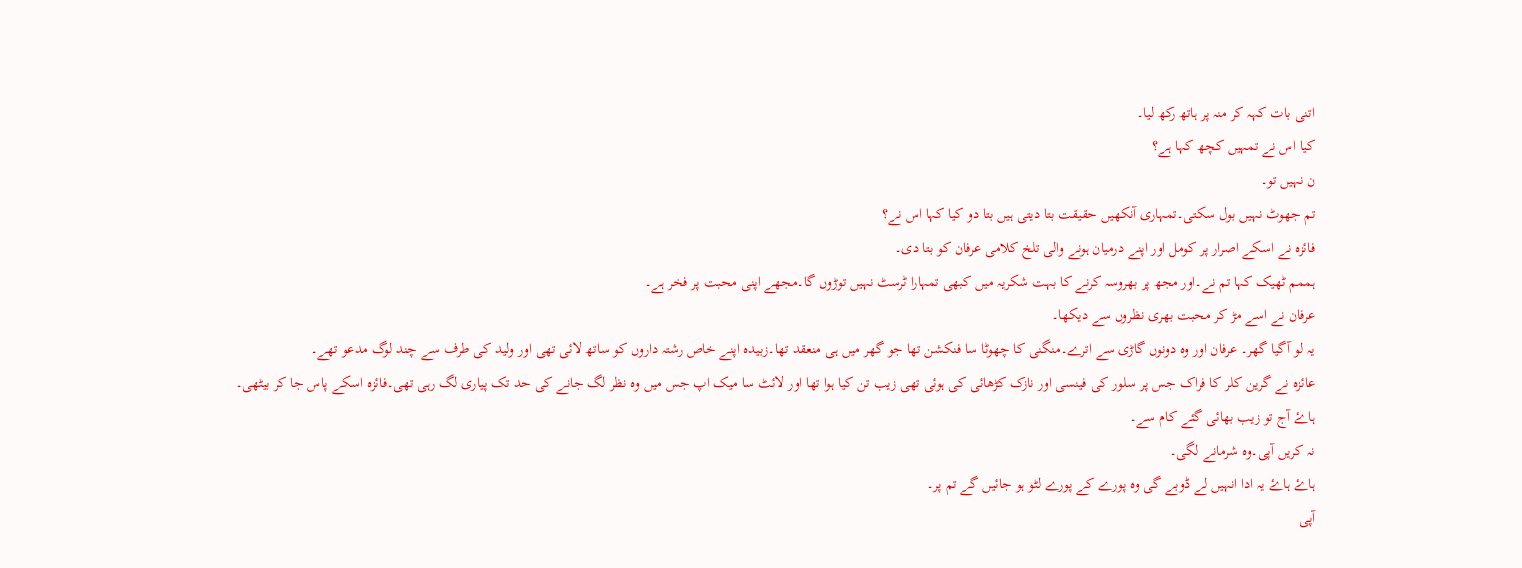اتنی بات کہہ کر منہ پر ہاتھ رکھ لیا۔
کیا اس نے تمہیں کچھ کہا ہے؟
ن نہیں تو۔
تم جھوٹ نہیں بول سکتی۔تمہاری آنکھیں حقیقت بتا دیتی ہیں بتا دو کیا کہا اس نے؟
فائزہ نے اسکے اصرار پر کومل اور اپنے درمیان ہونے والی تلخ کلامی عرفان کو بتا دی۔
ہممم ٹھیک کہا تم نے۔اور مجھ پر بھروسہ کرنے کا بہت شکریہ میں کبھی تمہارا ٹرسٹ نہیں توڑوں گا۔مجھے اپنی محبت پر فخر ہے۔
عرفان نے اسے مڑ کر محبت بھری نظروں سے دیکھا۔
یہ لو آگیا گھر۔ عرفان اور وہ دونوں گاڑی سے اترے۔منگنی کا چھوٹا سا فنکشن تھا جو گھر میں ہی منعقد تھا۔زبیدہ اپنے خاص رشتہ داروں کو ساتھ لائی تھی اور ولید کی طرف سے چند لوگ مدعو تھے۔
عائزہ نے گرین کلر کا فراک جس پر سلور کی فینسی اور نازک کڑھائی کی ہوئی تھی زیب تن کیا ہوا تھا اور لائٹ سا میک اپ جس میں وہ نظر لگ جانے کی حد تک پیاری لگ رہی تھی۔فائزہ اسکے پاس جا کر بیٹھی۔
ہاۓ آج تو زیب بھائی گئے کام سے۔
نہ کریں آپی۔وہ شرمانے لگی۔
ہاۓ ہاۓ یہ ادا انہیں لے ڈوبے گی وہ پورے کے پورے لٹو ہو جائیں گے تم پر۔
آپی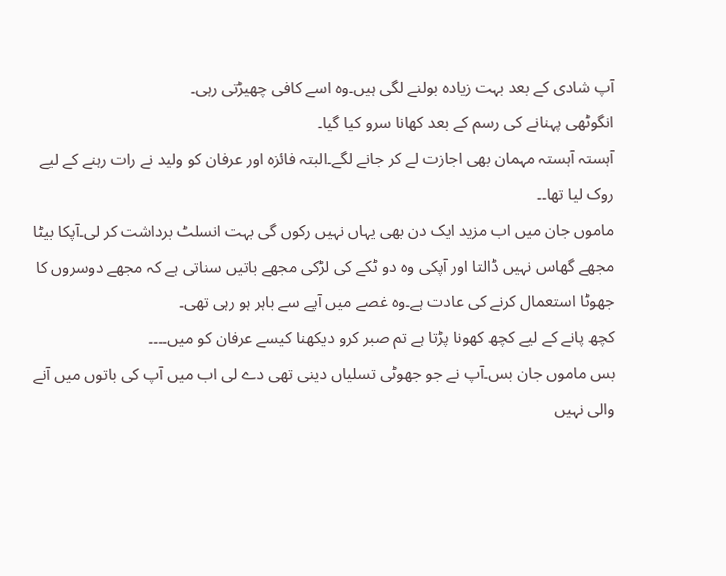آپ شادی کے بعد بہت زیادہ بولنے لگی ہیں۔وہ اسے کافی چھیڑتی رہی۔
انگوٹھی پہنانے کی رسم کے بعد کھانا سرو کیا گیا۔
آہستہ آہستہ مہمان بھی اجازت لے کر جانے لگے۔البتہ فائزہ اور عرفان کو ولید نے رات رہنے کے لیے روک لیا تھا۔۔
ماموں جان میں اب مزید ایک دن بھی یہاں نہیں رکوں گی بہت انسلٹ برداشت کر لی۔آپکا بیٹا مجھے گھاس نہیں ڈالتا اور آپکی وہ دو ٹکے کی لڑکی مجھے باتیں سناتی ہے کہ مجھے دوسروں کا جھوٹا استعمال کرنے کی عادت ہے۔وہ غصے میں آپے سے باہر ہو رہی تھی۔
کچھ پانے کے لیے کچھ کھونا پڑتا ہے تم صبر کرو دیکھنا کیسے عرفان کو میں۔۔۔۔
بس ماموں جان بس۔آپ نے جو جھوٹی تسلیاں دینی تھی دے لی اب میں آپ کی باتوں میں آنے والی نہیں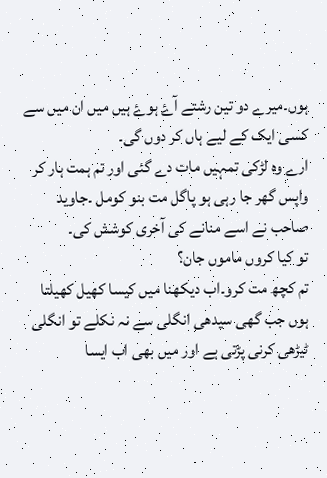ہوں۔میرے دو تین رشتے آۓ ہوۓ ہیں میں ان میں سے کسی ایک کے لیے ہاں کر دوں گی۔
ارے وہ لڑکی تمہیں مات دے گئی اور تم ہمت ہار کر واپس گھر جا رہی ہو پاگل مت بنو کومل ۔جاوید صاحب نے اسے منانے کی آخری کوشش کی۔
تو کیا کروں ماموں جان؟
تم کچھ مت کرو۔اب دیکھنا میں کیسا کھیل کھیلتا ہوں جب گھی سیدھی انگلی سے نہ نکلے تو انگلی ٹیڑھی کرنی پڑتی ہے اور میں بھی اب ایسا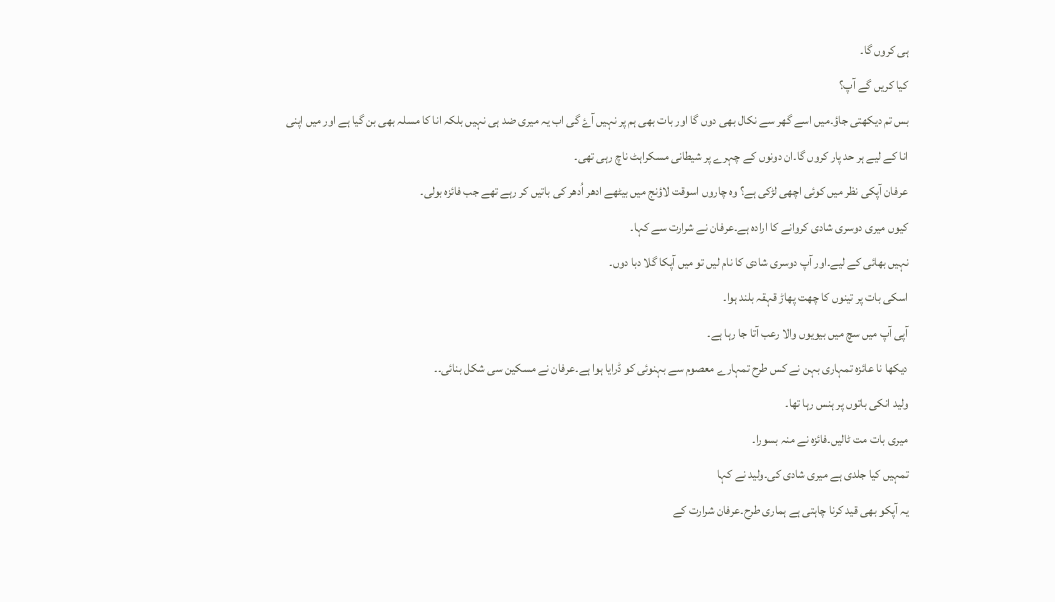ہی کروں گا۔
کیا کریں گے آپ؟
بس تم دیکھتی جاؤ۔میں اسے گھر سے نکال بھی دوں گا اور بات بھی ہم پر نہیں آۓ گی اب یہ میری ضد ہی نہیں بلکہ انا کا مسلہ بھی بن گیا ہے اور میں اپنی انا کے لیے ہر حد پار کروں گا۔ان دونوں کے چہرے پر شیطانی مسکراہٹ ناچ رہی تھی۔
عرفان آپکی نظر میں کوئی اچھی لڑکی ہے؟ وہ چاروں اسوقت لاؤنج میں بیٹھے ادھر اُدھر کی باتیں کر رہے تھے جب فائزہ بولی۔
کیوں میری دوسری شادی کروانے کا ارادہ ہے۔عرفان نے شرارت سے کہا۔
نہیں بھائی کے لیے۔اور آپ دوسری شادی کا نام لیں تو میں آپکا گلا دبا دوں۔
اسکی بات پر تینوں کا چھت پھاڑ قہقہ بلند ہوا۔
آپی آپ میں سچ میں بیویوں والا رعب آتا جا رہا ہے۔
دیکھا نا عائزہ تمہاری بہن نے کس طرح تمہارے معصوم سے بہنوئی کو ڈرایا ہوا ہے۔عرفان نے مسکین سی شکل بنائی۔۔
ولید انکی باتوں پر ہنس رہا تھا۔
میری بات مت ٹالیں۔فائزہ نے منہ بسورا۔
تمہیں کیا جلدی ہے میری شادی کی۔ولید نے کہا
یہ آپکو بھی قید کرنا چاہتی ہے ہماری طرح۔عرفان شرارت کے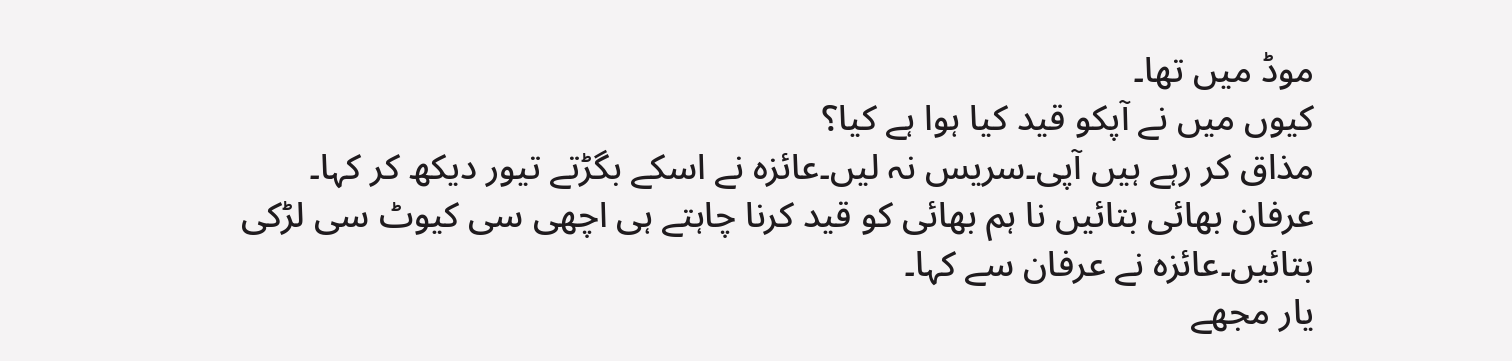موڈ میں تھا۔
کیوں میں نے آپکو قید کیا ہوا ہے کیا؟
مذاق کر رہے ہیں آپی۔سریس نہ لیں۔عائزہ نے اسکے بگڑتے تیور دیکھ کر کہا۔
عرفان بھائی بتائیں نا ہم بھائی کو قید کرنا چاہتے ہی اچھی سی کیوٹ سی لڑکی بتائیں۔عائزہ نے عرفان سے کہا۔
یار مجھے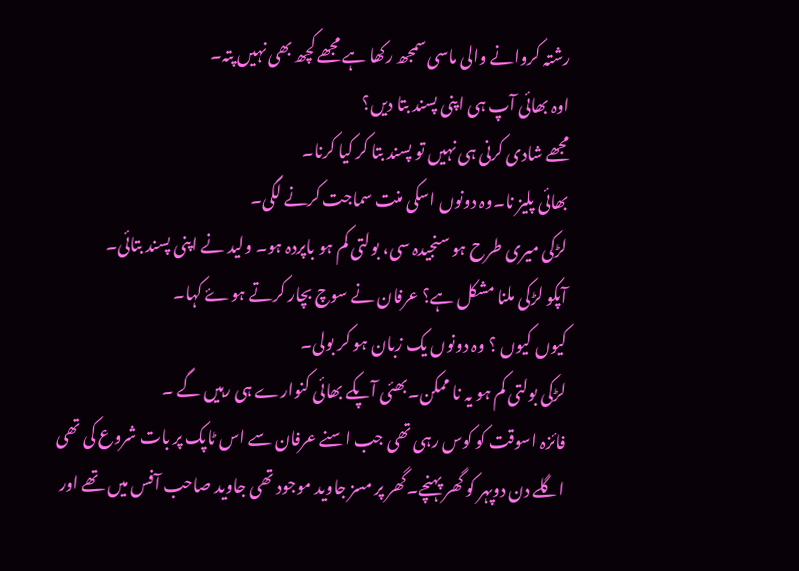رشتہ کروانے والی ماسی سمجھ رکھا ہے مجھے کچھ بھی نہیں پتہ۔
اوہ بھائی آپ ہی اپنی پسند بتا دیں؟
مجھے شادی کرنی ہی نہیں تو پسند بتا کر کیا کرنا۔
بھائی پلیز نا۔وہ دونوں اسکی منت سماجت کرنے لگی۔
لڑکی میری طرح ہو سنجیدہ سی، بولتی کم ہو باپردہ ہو۔ ولید نے اپنی پسند بتائی۔
آپکو لڑکی ملنا مشکل ہے؟ عرفان نے سوچ بچار کرتے ہوۓ کہا۔
کیوں کیوں ؟ وہ دونوں یک زبان ہو کر بولی۔
لڑکی بولتی کم ہو یہ نا ممکن۔بھئی آپکے بھائی کنوارے ہی رہیں گے ۔
فائزہ اسوقت کو کوس رہی تھی جب اسنے عرفان سے اس ٹاپک پر بات شروع کی تھی
اگلے دن دوپہر کو گھر پہنچے۔گھر پر مسز جاوید موجود تھی جاوید صاحب آفس میں تھے اور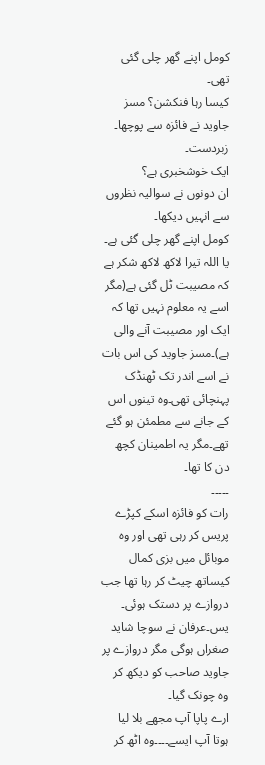کومل اپنے گھر چلی گئی تھی۔
کیسا رہا فنکشن؟ مسز جاوید نے فائزہ سے پوچھا۔
زبردست۔
ایک خوشخبری ہے؟
ان دونوں نے سوالیہ نظروں سے انہیں دیکھا۔
کومل اپنے گھر چلی گئی ہے۔
یا اللہ تیرا لاکھ لاکھ شکر ہے کہ مصیبت ٹل گئی ہے(مگر اسے یہ معلوم نہیں تھا کہ ایک اور مصیبت آنے والی ہے)۔مسز جاوید کی اس بات نے اسے اندر تک ٹھنڈک پہنچائی تھی۔وہ تینوں اس کے جانے سے مطمئن ہو گئے تھے۔مگر یہ اطمینان کچھ دن کا تھا۔
۔۔۔۔۔
رات کو فائزہ اسکے کپڑے پریس کر رہی تھی اور وہ موبائل میں بزی کمال کیساتھ چیٹ کر رہا تھا جب دروازے پر دستک ہوئی۔
یس۔عرفان نے سوچا شاید صغراں ہوگی مگر دروازے پر جاوید صاحب کو دیکھ کر وہ چونک گیا۔
ارے پاپا آپ مجھے بلا لیا ہوتا آپ ایسے۔۔۔۔وہ اٹھ کر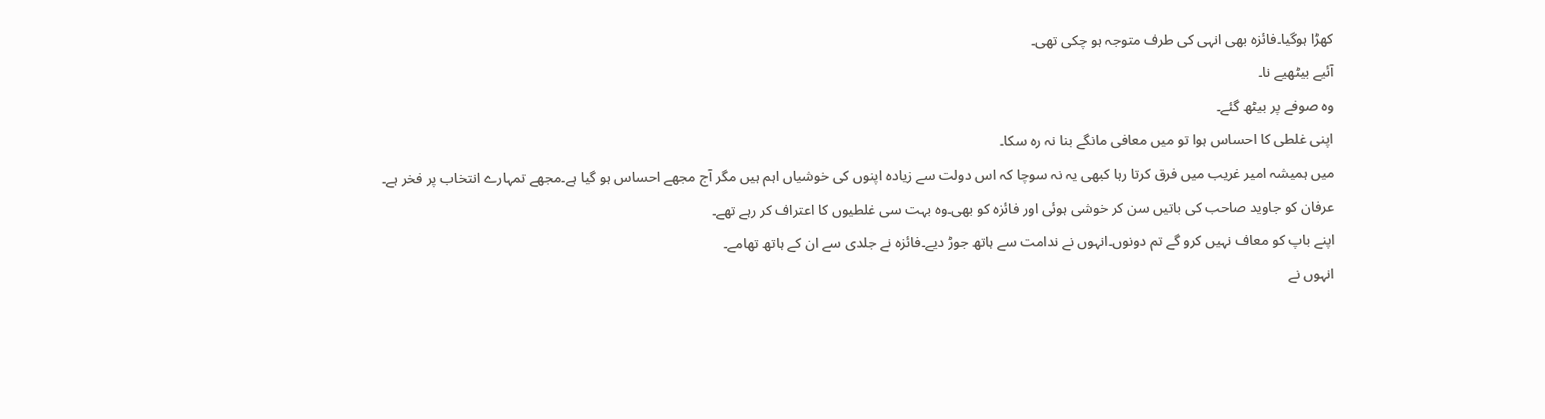کھڑا ہوگیا۔فائزہ بھی انہی کی طرف متوجہ ہو چکی تھی۔
آئیے بیٹھیے نا۔
وہ صوفے پر بیٹھ گئے۔
اپنی غلطی کا احساس ہوا تو میں معافی مانگے بنا نہ رہ سکا۔
میں ہمیشہ امیر غریب میں فرق کرتا رہا کبھی یہ نہ سوچا کہ اس دولت سے زیادہ اپنوں کی خوشیاں اہم ہیں مگر آج مجھے احساس ہو گیا ہے۔مجھے تمہارے انتخاب پر فخر ہے۔
عرفان کو جاوید صاحب کی باتیں سن کر خوشی ہوئی اور فائزہ کو بھی۔وہ بہت سی غلطیوں کا اعتراف کر رہے تھے۔
اپنے باپ کو معاف نہیں کرو گے تم دونوں۔انہوں نے ندامت سے ہاتھ جوڑ دیے۔فائزہ نے جلدی سے ان کے ہاتھ تھامے۔
انہوں نے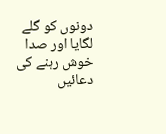دونوں کو گلے لگایا اور صدا خوش رہنے کی دعائیں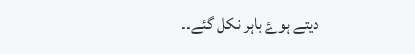دیتے ہوۓ باہر نکل گئے۔۔